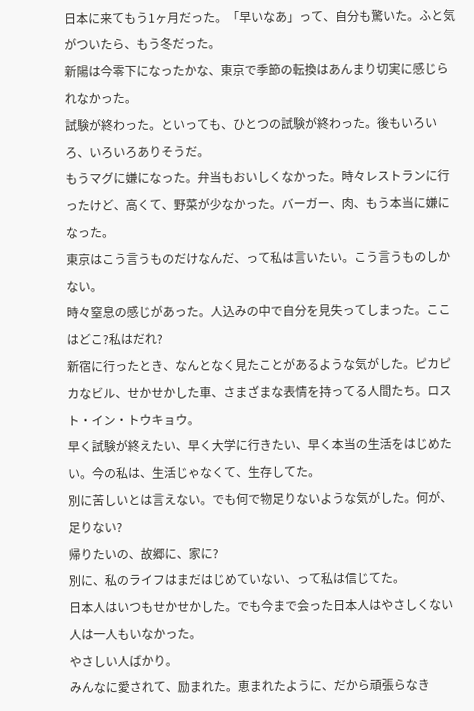日本に来てもう1ヶ月だった。「早いなあ」って、自分も驚いた。ふと気がついたら、もう冬だった。
新陽は今零下になったかな、東京で季節の転換はあんまり切実に感じられなかった。
試験が終わった。といっても、ひとつの試験が終わった。後もいろいろ、いろいろありそうだ。
もうマグに嫌になった。弁当もおいしくなかった。時々レストランに行ったけど、高くて、野菜が少なかった。バーガー、肉、もう本当に嫌になった。
東京はこう言うものだけなんだ、って私は言いたい。こう言うものしかない。
時々窒息の感じがあった。人込みの中で自分を見失ってしまった。ここはどこ?私はだれ?
新宿に行ったとき、なんとなく見たことがあるような気がした。ピカピカなビル、せかせかした車、さまざまな表情を持ってる人間たち。ロスト・イン・トウキョウ。
早く試験が終えたい、早く大学に行きたい、早く本当の生活をはじめたい。今の私は、生活じゃなくて、生存してた。
別に苦しいとは言えない。でも何で物足りないような気がした。何が、足りない?
帰りたいの、故郷に、家に?
別に、私のライフはまだはじめていない、って私は信じてた。
日本人はいつもせかせかした。でも今まで会った日本人はやさしくない人は一人もいなかった。
やさしい人ばかり。
みんなに愛されて、励まれた。恵まれたように、だから頑張らなき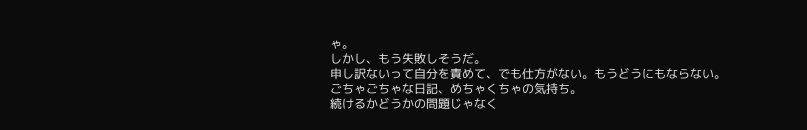ゃ。
しかし、もう失敗しそうだ。
申し訳ないって自分を責めて、でも仕方がない。もうどうにもならない。
ごちゃごちゃな日記、めちゃくちゃの気持ち。
続けるかどうかの問題じゃなく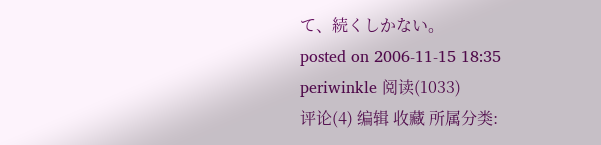て、続くしかない。
posted on 2006-11-15 18:35
periwinkle 阅读(1033)
评论(4) 编辑 收藏 所属分类: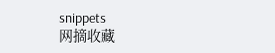snippets
网摘收藏